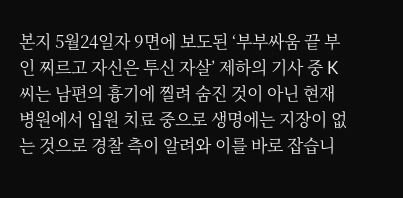본지 5월24일자 9면에 보도된 ‘부부싸움 끝 부인 찌르고 자신은 투신 자살’ 제하의 기사 중 K씨는 남편의 흉기에 찔려 숨진 것이 아닌 현재 병원에서 입원 치료 중으로 생명에는 지장이 없는 것으로 경찰 측이 알려와 이를 바로 잡습니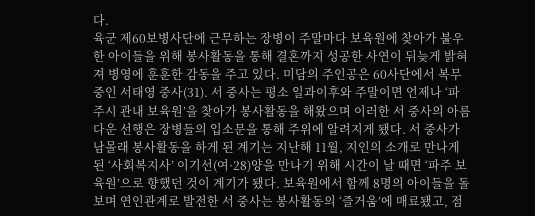다.
육군 제60보병사단에 근무하는 장병이 주말마다 보육원에 찾아가 불우한 아이들을 위해 봉사활동을 통해 결혼까지 성공한 사연이 뒤늦게 밝혀져 병영에 훈훈한 감동을 주고 있다. 미담의 주인공은 60사단에서 복무중인 서태영 중사(31). 서 중사는 평소 일과이후와 주말이면 언제나 ‘파주시 관내 보육원’을 찾아가 봉사활동을 해왔으며 이러한 서 중사의 아름다운 선행은 장병들의 입소문을 통해 주위에 알려지게 됐다. 서 중사가 남몰래 봉사활동을 하게 된 계기는 지난해 11월, 지인의 소개로 만나게 된 ‘사회복지사’ 이기선(여·28)양을 만나기 위해 시간이 날 때면 ‘파주 보육원’으로 향했던 것이 계기가 됐다. 보육원에서 함께 8명의 아이들을 돌보며 연인관계로 발전한 서 중사는 봉사활동의 ‘즐거움’에 매료됐고, 점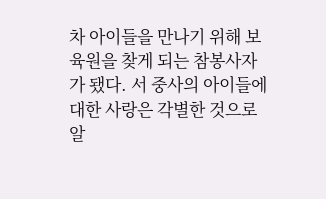차 아이들을 만나기 위해 보육원을 찾게 되는 참봉사자가 됐다. 서 중사의 아이들에 대한 사랑은 각별한 것으로 알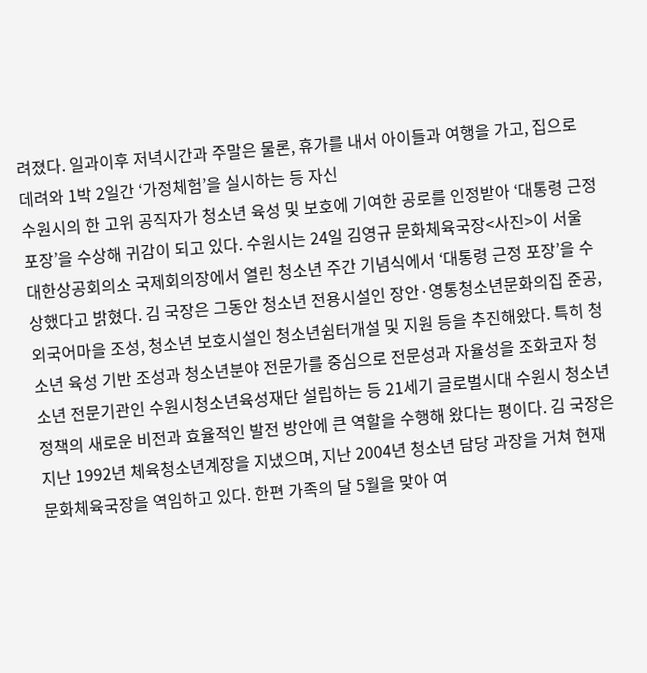려졌다. 일과이후 저녁시간과 주말은 물론, 휴가를 내서 아이들과 여행을 가고, 집으로 데려와 1박 2일간 ‘가정체험’을 실시하는 등 자신
수원시의 한 고위 공직자가 청소년 육성 및 보호에 기여한 공로를 인정받아 ‘대통령 근정 포장’을 수상해 귀감이 되고 있다. 수원시는 24일 김영규 문화체육국장<사진>이 서울 대한상공회의소 국제회의장에서 열린 청소년 주간 기념식에서 ‘대통령 근정 포장’을 수상했다고 밝혔다. 김 국장은 그동안 청소년 전용시설인 장안·영통청소년문화의집 준공, 외국어마을 조성, 청소년 보호시설인 청소년쉼터개설 및 지원 등을 추진해왔다. 특히 청소년 육성 기반 조성과 청소년분야 전문가를 중심으로 전문성과 자율성을 조화코자 청소년 전문기관인 수원시청소년육성재단 설립하는 등 21세기 글로벌시대 수원시 청소년 정책의 새로운 비전과 효율적인 발전 방안에 큰 역할을 수행해 왔다는 평이다. 김 국장은 지난 1992년 체육청소년계장을 지냈으며, 지난 2004년 청소년 담당 과장을 거쳐 현재 문화체육국장을 역임하고 있다. 한편 가족의 달 5월을 맞아 여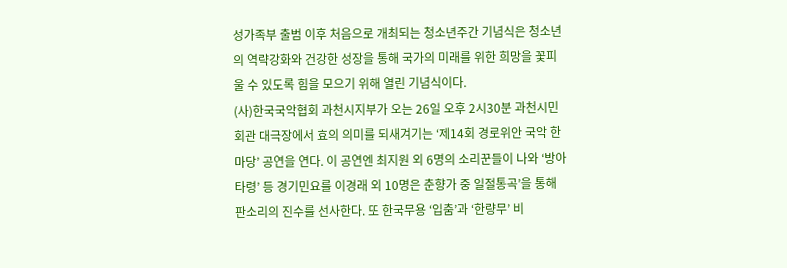성가족부 출범 이후 처음으로 개최되는 청소년주간 기념식은 청소년의 역략강화와 건강한 성장을 통해 국가의 미래를 위한 희망을 꽃피울 수 있도록 힘을 모으기 위해 열린 기념식이다.
(사)한국국악협회 과천시지부가 오는 26일 오후 2시30분 과천시민회관 대극장에서 효의 의미를 되새겨기는 ‘제14회 경로위안 국악 한마당’ 공연을 연다. 이 공연엔 최지원 외 6명의 소리꾼들이 나와 ‘방아타령’ 등 경기민요를 이경래 외 10명은 춘향가 중 일절통곡’을 통해 판소리의 진수를 선사한다. 또 한국무용 ‘입춤’과 ‘한량무’ 비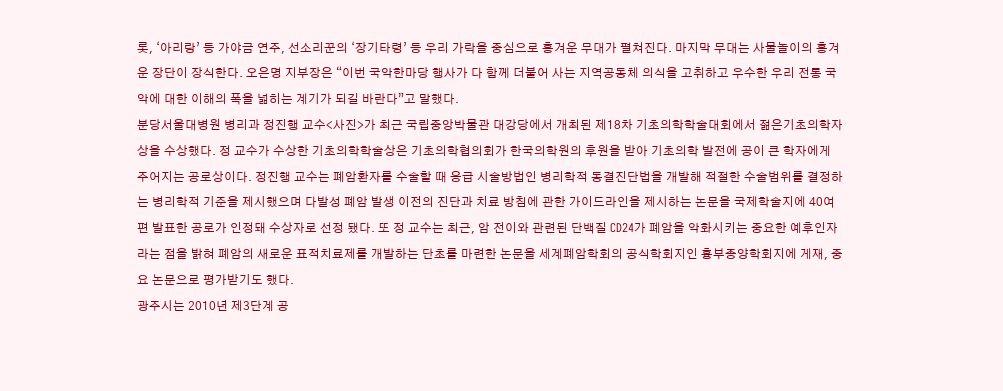롯, ‘아리랑’ 등 가야금 연주, 선소리꾼의 ‘장기타령’ 등 우리 가락을 중심으로 흥겨운 무대가 펼쳐진다. 마지막 무대는 사물놀이의 흥겨운 장단이 장식한다. 오은명 지부장은 “이번 국악한마당 행사가 다 함께 더불어 사는 지역공동체 의식을 고취하고 우수한 우리 전통 국악에 대한 이해의 폭을 넓히는 계기가 되길 바란다”고 말했다.
분당서울대병원 병리과 정진행 교수<사진>가 최근 국립중앙박물관 대강당에서 개최된 제18차 기초의학학술대회에서 젊은기초의학자상을 수상했다. 정 교수가 수상한 기초의학학술상은 기초의학협의회가 한국의학원의 후원을 받아 기초의학 발전에 공이 큰 학자에게 주어지는 공로상이다. 정진행 교수는 폐암환자를 수술할 때 응급 시술방법인 병리학적 동결진단법을 개발해 적절한 수술범위를 결정하는 병리학적 기준을 제시했으며 다발성 폐암 발생 이전의 진단과 치료 방침에 관한 가이드라인을 제시하는 논문을 국제학술지에 40여편 발표한 공로가 인정돼 수상자로 선정 됐다. 또 정 교수는 최근, 암 전이와 관련된 단백질 CD24가 폐암을 악화시키는 중요한 예후인자라는 점을 밝혀 폐암의 새로운 표적치료제를 개발하는 단초를 마련한 논문을 세계폐암학회의 공식학회지인 흉부종양학회지에 게재, 중요 논문으로 평가받기도 했다.
광주시는 2010년 제3단계 공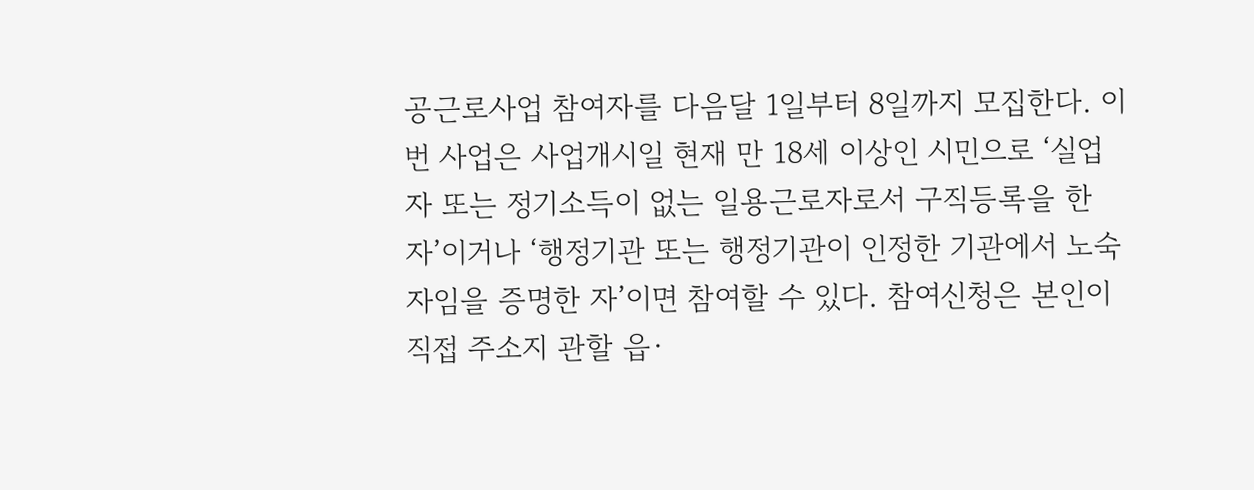공근로사업 참여자를 다음달 1일부터 8일까지 모집한다. 이번 사업은 사업개시일 현재 만 18세 이상인 시민으로 ‘실업자 또는 정기소득이 없는 일용근로자로서 구직등록을 한 자’이거나 ‘행정기관 또는 행정기관이 인정한 기관에서 노숙자임을 증명한 자’이면 참여할 수 있다. 참여신청은 본인이 직접 주소지 관할 읍·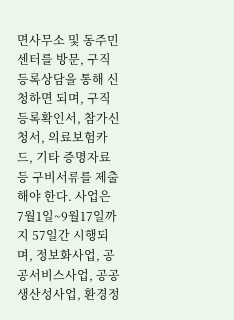면사무소 및 동주민센터를 방문, 구직등록상담을 통해 신청하면 되며, 구직등록확인서, 참가신청서, 의료보험카드, 기타 증명자료 등 구비서류를 제출해야 한다. 사업은 7월1일~9월17일까지 57일간 시행되며, 정보화사업, 공공서비스사업, 공공생산성사업, 환경정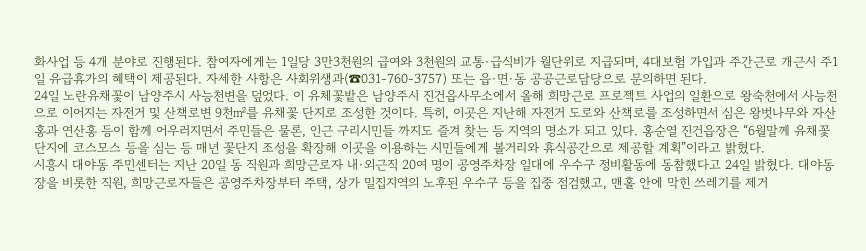화사업 등 4개 분야로 진행된다. 참여자에게는 1일당 3만3천원의 급여와 3천원의 교통·급식비가 월단위로 지급되며, 4대보험 가입과 주간근로 개근시 주1일 유급휴가의 혜택이 제공된다. 자세한 사항은 사회위생과(☎031-760-3757) 또는 읍·면·동 공공근로담당으로 문의하면 된다.
24일 노란유채꽃이 남양주시 사능천변을 덮었다. 이 유체꽃밭은 남양주시 진건읍사무소에서 올해 희망근로 프로젝트 사업의 일환으로 왕숙천에서 사능천으로 이어지는 자전거 및 산책로변 9천㎡를 유채꽃 단지로 조성한 것이다. 특히, 이곳은 지난해 자전거 도로와 산책로를 조성하면서 심은 왕벗나무와 자산홍과 연산홍 등이 함께 어우러지면서 주민들은 물론, 인근 구리시민들 까지도 즐겨 찾는 등 지역의 명소가 되고 있다. 홍순열 진건읍장은 “6월말께 유채꽃 단지에 코스모스 등을 심는 등 매년 꽃단지 조성을 확장해 이곳을 이용하는 시민들에게 볼거리와 휴식공간으로 제공할 계획”이라고 밝혔다.
시흥시 대야동 주민센터는 지난 20일 동 직원과 희망근로자 내·외근직 20여 명이 공영주차장 일대에 우수구 정비활동에 동참했다고 24일 밝혔다. 대야동장을 비롯한 직원, 희망근로자들은 공영주차장부터 주택, 상가 밀집지역의 노후된 우수구 등을 집중 점검했고, 맨홀 안에 막힌 쓰레기를 제거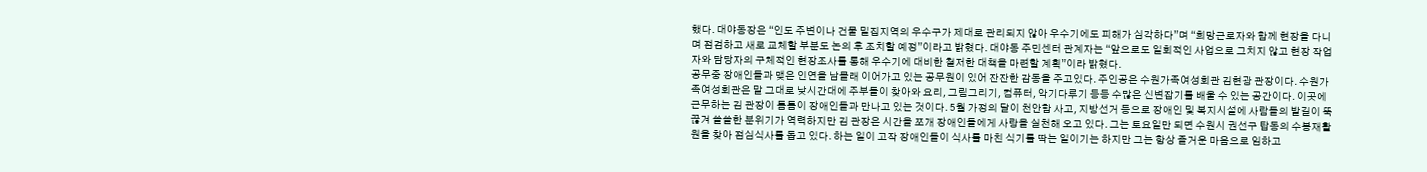했다. 대야동장은 “인도 주변이나 건물 밀집지역의 우수구가 제대로 관리되지 않아 우수기에도 피해가 심각하다”며 “희망근로자와 함께 현장을 다니며 점검하고 새로 교체할 부분도 논의 후 조치할 예정”이라고 밝혔다. 대야동 주민센터 관계자는 “앞으로도 일회적인 사업으로 그치지 않고 현장 작업자와 담당자의 구체적인 현장조사를 통해 우수기에 대비한 철저한 대책을 마련할 계획”이라 밝혔다.
공무중 장애인들과 맺은 인연을 남몰래 이어가고 있는 공무원이 있어 잔잔한 감동을 주고있다. 주인공은 수원가족여성회관 김현광 관장이다. 수원가족여성회관은 말 그대로 낮시간대에 주부들이 찾아와 요리, 그림그리기, 컴퓨터, 악기다루기 등등 수많은 신변잡기를 배울 수 있는 공간이다. 이곳에 근무하는 김 관장이 틈틈이 장애인들과 만나고 있는 것이다. 5월 가정의 달이 천안함 사고, 지방선거 등으로 장애인 및 복지시설에 사람들의 발길이 뚝 끊겨 쓸쓸한 분위기가 역력하지만 김 관장은 시간을 쪼개 장애인들에게 사랑을 실천해 오고 있다. 그는 토요일만 되면 수원시 권선구 탑동의 수봉재활원을 찾아 점심식사를 돕고 있다. 하는 일이 고작 장애인들이 식사를 마친 식기를 딱는 일이기는 하지만 그는 항상 즐거운 마음으로 임하고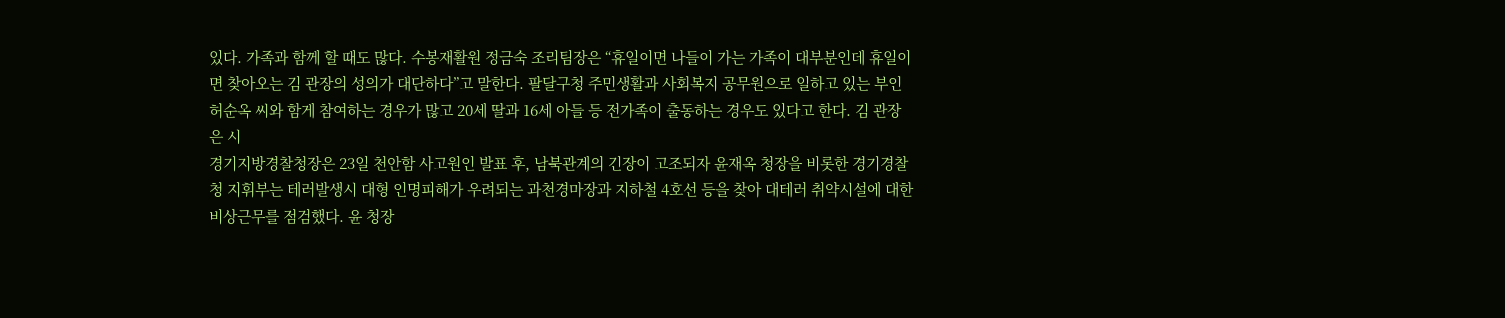있다. 가족과 함께 할 때도 많다. 수봉재활원 정금숙 조리팀장은 “휴일이면 나들이 가는 가족이 대부분인데 휴일이면 찾아오는 김 관장의 성의가 대단하다”고 말한다. 팔달구청 주민생활과 사회복지 공무원으로 일하고 있는 부인 허순옥 씨와 함게 참여하는 경우가 많고 20세 딸과 16세 아들 등 전가족이 출동하는 경우도 있다고 한다. 김 관장은 시
경기지방경찰청장은 23일 천안함 사고원인 발표 후, 남북관계의 긴장이 고조되자 윤재옥 청장을 비롯한 경기경찰청 지휘부는 테러발생시 대형 인명피해가 우려되는 과천경마장과 지하철 4호선 등을 찾아 대테러 취약시설에 대한 비상근무를 점검했다. 윤 청장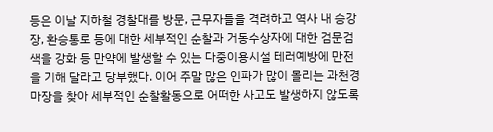등은 이날 지하철 경찰대를 방문, 근무자들을 격려하고 역사 내 승강장, 환승통로 등에 대한 세부적인 순찰과 거동수상자에 대한 검문검색을 강화 등 만약에 발생할 수 있는 다중이용시설 테러예방에 만전을 기해 달라고 당부했다. 이어 주말 많은 인파가 많이 몰리는 과천경마장을 찾아 세부적인 순찰활동으로 어떠한 사고도 발생하지 않도록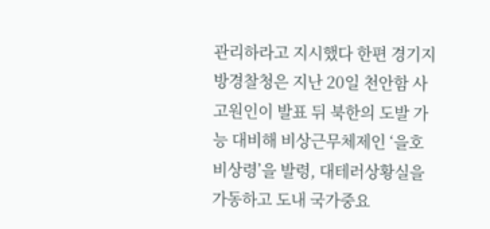관리하라고 지시했다 한편 경기지방경찰청은 지난 20일 천안함 사고원인이 발표 뒤 북한의 도발 가능 대비해 비상근무체제인 ‘을호 비상령’을 발령, 대테러상황실을 가동하고 도내 국가중요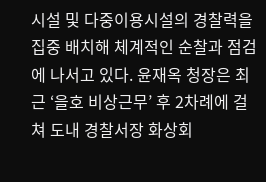시설 및 다중이용시설의 경찰력을 집중 배치해 체계적인 순찰과 점검에 나서고 있다. 윤재옥 청장은 최근 ‘을호 비상근무’ 후 2차례에 걸쳐 도내 경찰서장 화상회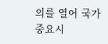의를 열어 국가중요시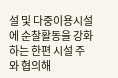설 및 다중이용시설에 순찰활동을 강화하는 한편 시설 주와 협의해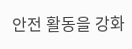안전 활동을 강화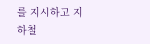를 지시하고 지하철